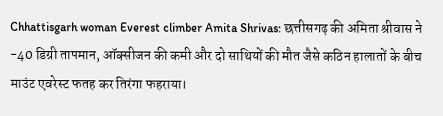Chhattisgarh woman Everest climber Amita Shrivas: छत्तीसगढ़ की अमिता श्रीवास ने -40 डिग्री तापमान, ऑक्सीजन की कमी और दो साथियों की मौत जैसे कठिन हालातों के बीच माउंट एवरेस्ट फतह कर तिरंगा फहराया।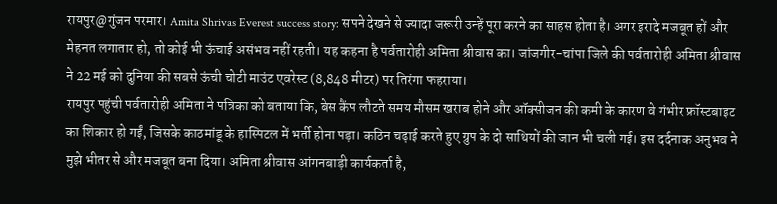रायपुर@गुंजन परमार। Amita Shrivas Everest success story: सपने देखने से ज्यादा जरूरी उन्हें पूरा करने का साहस होता है। अगर इरादे मजबूत हों और मेहनत लगातार हो, तो कोई भी ऊंचाई असंभव नहीं रहती। यह कहना है पर्वतारोही अमिता श्रीवास का। जांजगीर-चांपा जिले की पर्वतारोही अमिता श्रीवास ने 22 मई को दुनिया की सबसे ऊंची चोटी माउंट एवरेस्ट (8,848 मीटर) पर तिरंगा फहराया।
रायपुर पहुंची पर्वतारोही अमिता ने पत्रिका को बताया कि, बेस कैंप लौटते समय मौसम खराब होने और ऑक्सीजन की कमी के कारण वे गंभीर फ्रॉस्टबाइट का शिकार हो गईं, जिसके काठमांडू के हास्पिटल में भर्ती होना पड़ा। कठिन चढ़ाई करते हुए ग्रुप के दो साथियों की जान भी चली गई। इस दर्दनाक अनुभव ने मुझे भीतर से और मजबूत बना दिया। अमिता श्रीवास आंगनबाड़ी कार्यकर्ता है,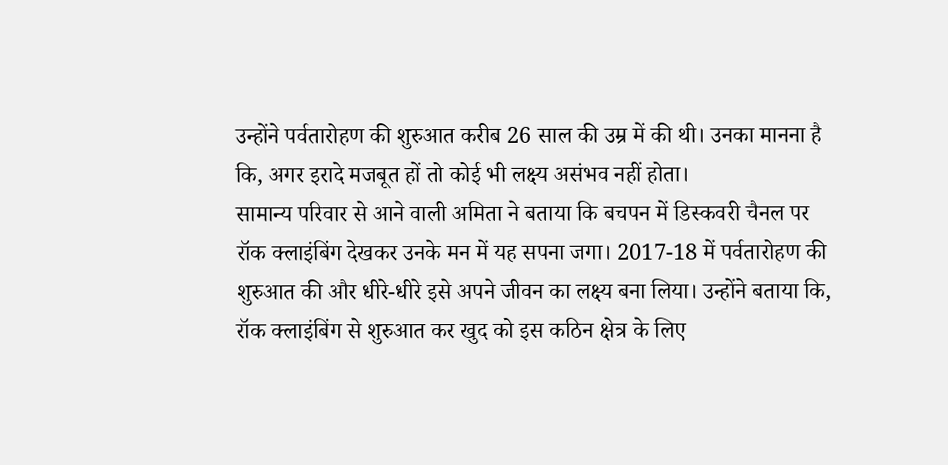उन्होंने पर्वतारोहण की शुरुआत करीब 26 साल की उम्र में की थी। उनका मानना है कि, अगर इरादे मजबूत हों तो कोई भी लक्ष्य असंभव नहीं होता।
सामान्य परिवार से आने वाली अमिता ने बताया कि बचपन में डिस्कवरी चैनल पर रॉक क्लाइंबिंग देखकर उनके मन में यह सपना जगा। 2017-18 में पर्वतारोहण की शुरुआत की और धीरे-धीरे इसे अपने जीवन का लक्ष्य बना लिया। उन्होंने बताया कि, रॉक क्लाइंबिंग से शुरुआत कर खुद को इस कठिन क्षेत्र के लिए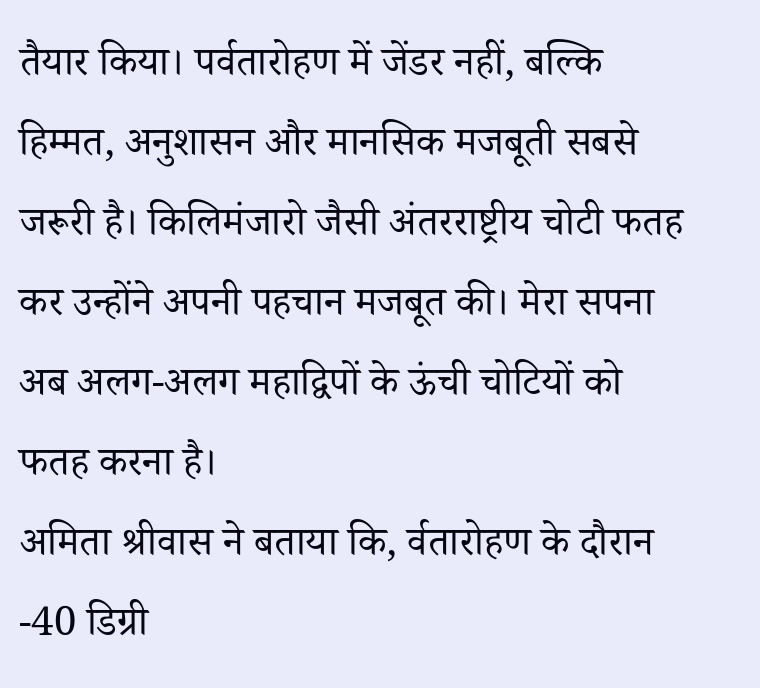तैयार किया। पर्वतारोहण में जेंडर नहीं, बल्कि हिम्मत, अनुशासन और मानसिक मजबूती सबसे जरूरी है। किलिमंजारो जैसी अंतरराष्ट्रीय चोटी फतह कर उन्होंने अपनी पहचान मजबूत की। मेरा सपना अब अलग-अलग महाद्विपों के ऊंची चोटियों को फतह करना है।
अमिता श्रीवास ने बताया कि, र्वतारोहण के दौरान -40 डिग्री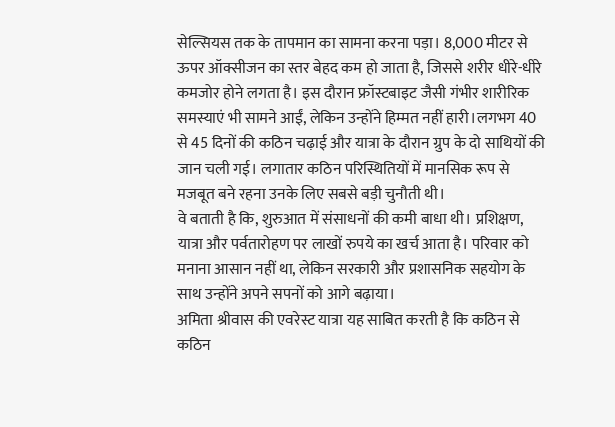सेल्सियस तक के तापमान का सामना करना पड़ा। 8,000 मीटर से ऊपर ऑक्सीजन का स्तर बेहद कम हो जाता है, जिससे शरीर धीरे-धीरे कमजोर होने लगता है। इस दौरान फ्रॉस्टबाइट जैसी गंभीर शारीरिक समस्याएं भी सामने आईं, लेकिन उन्होंने हिम्मत नहीं हारी।लगभग 40 से 45 दिनों की कठिन चढ़ाई और यात्रा के दौरान ग्रुप के दो साथियों की जान चली गई। लगातार कठिन परिस्थितियों में मानसिक रूप से मजबूत बने रहना उनके लिए सबसे बड़ी चुनौती थी।
वे बताती है कि, शुरुआत में संसाधनों की कमी बाधा थी। प्रशिक्षण, यात्रा और पर्वतारोहण पर लाखों रुपये का खर्च आता है। परिवार को मनाना आसान नहीं था, लेकिन सरकारी और प्रशासनिक सहयोग के साथ उन्होंने अपने सपनों को आगे बढ़ाया।
अमिता श्रीवास की एवरेस्ट यात्रा यह साबित करती है कि कठिन से कठिन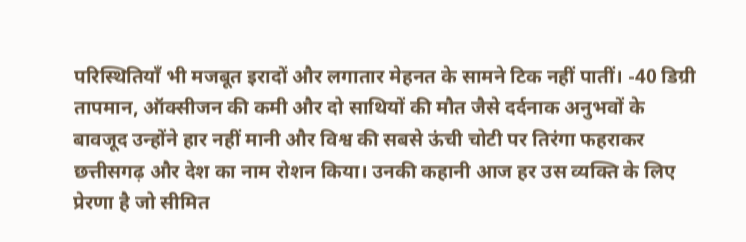परिस्थितियाँ भी मजबूत इरादों और लगातार मेहनत के सामने टिक नहीं पातीं। -40 डिग्री तापमान, ऑक्सीजन की कमी और दो साथियों की मौत जैसे दर्दनाक अनुभवों के बावजूद उन्होंने हार नहीं मानी और विश्व की सबसे ऊंची चोटी पर तिरंगा फहराकर छत्तीसगढ़ और देश का नाम रोशन किया। उनकी कहानी आज हर उस व्यक्ति के लिए प्रेरणा है जो सीमित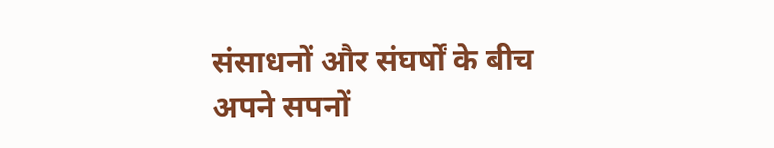संसाधनों और संघर्षों के बीच अपने सपनों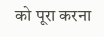को पूरा करना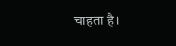चाहता है।